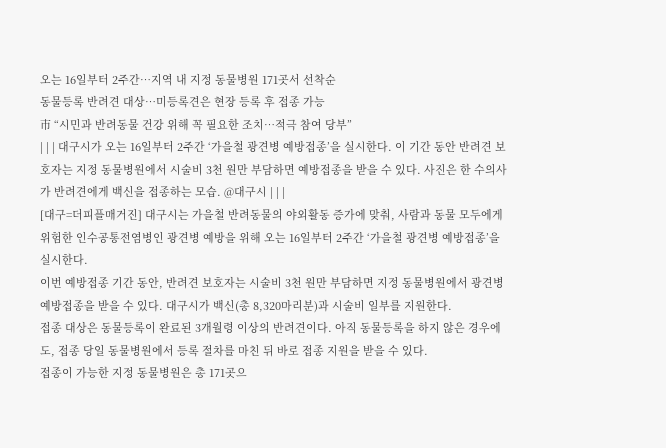오는 16일부터 2주간…지역 내 지정 동물병원 171곳서 선착순
동물등록 반려견 대상…미등록견은 현장 등록 후 접종 가능
市 “시민과 반려동물 건강 위해 꼭 필요한 조치…적극 참여 당부”
| | | 대구시가 오는 16일부터 2주간 ‘가을철 광견병 예방접종’을 실시한다. 이 기간 동안 반려견 보호자는 지정 동물병원에서 시술비 3천 원만 부담하면 예방접종을 받을 수 있다. 사진은 한 수의사가 반려견에게 백신을 접종하는 모습. @대구시 | | |
[대구=더피플매거진] 대구시는 가을철 반려동물의 야외활동 증가에 맞춰, 사람과 동물 모두에게 위험한 인수공통전염병인 광견병 예방을 위해 오는 16일부터 2주간 ‘가을철 광견병 예방접종’을 실시한다.
이번 예방접종 기간 동안, 반려견 보호자는 시술비 3천 원만 부담하면 지정 동물병원에서 광견병 예방접종을 받을 수 있다. 대구시가 백신(총 8,320마리분)과 시술비 일부를 지원한다.
접종 대상은 동물등록이 완료된 3개월령 이상의 반려견이다. 아직 동물등록을 하지 않은 경우에도, 접종 당일 동물병원에서 등록 절차를 마친 뒤 바로 접종 지원을 받을 수 있다.
접종이 가능한 지정 동물병원은 총 171곳으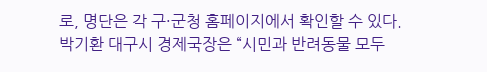로, 명단은 각 구·군청 홈페이지에서 확인할 수 있다.
박기환 대구시 경제국장은 “시민과 반려동물 모두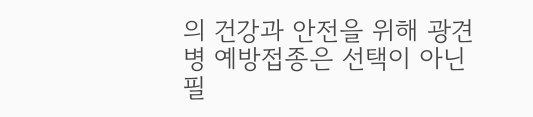의 건강과 안전을 위해 광견병 예방접종은 선택이 아닌 필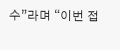수”라며 “이번 접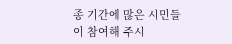종 기간에 많은 시민들이 참여해 주시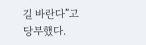길 바란다”고 당부했다.